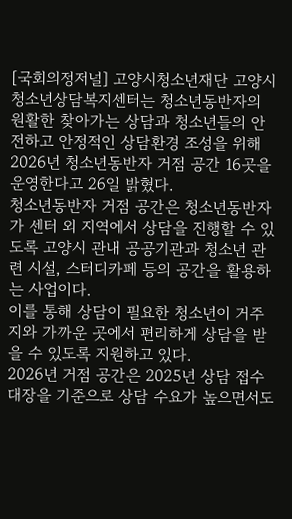[국회의정저널] 고양시청소년재단 고양시청소년상담복지센터는 청소년동반자의 원활한 찾아가는 상담과 청소년들의 안전하고 안정적인 상담환경 조성을 위해 2026년 청소년동반자 거점 공간 16곳을 운영한다고 26일 밝혔다.
청소년동반자 거점 공간은 청소년동반자가 센터 외 지역에서 상담을 진행할 수 있도록 고양시 관내 공공기관과 청소년 관련 시설, 스터디카페 등의 공간을 활용하는 사업이다.
이를 통해 상담이 필요한 청소년이 거주지와 가까운 곳에서 편리하게 상담을 받을 수 있도록 지원하고 있다.
2026년 거점 공간은 2025년 상담 접수대장을 기준으로 상담 수요가 높으면서도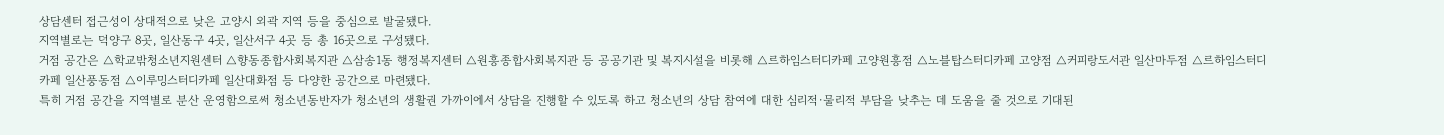상담센터 접근성이 상대적으로 낮은 고양시 외곽 지역 등을 중심으로 발굴됐다.
지역별로는 덕양구 8곳, 일산동구 4곳, 일산서구 4곳 등 총 16곳으로 구성됐다.
거점 공간은 △학교밖청소년지원센터 △향동종합사회복지관 △삼송1동 행정복지센터 △원흥종합사회복지관 등 공공기관 및 복지시설을 비롯해 △르하임스터디카페 고양원흥점 △노블탑스터디카페 고양점 △커피랑도서관 일산마두점 △르하임스터디카페 일산풍동점 △이루밍스터디카페 일산대화점 등 다양한 공간으로 마련됐다.
특히 거점 공간을 지역별로 분산 운영함으로써 청소년동반자가 청소년의 생활권 가까이에서 상담을 진행할 수 있도록 하고 청소년의 상담 참여에 대한 심리적·물리적 부담을 낮추는 데 도움을 줄 것으로 기대된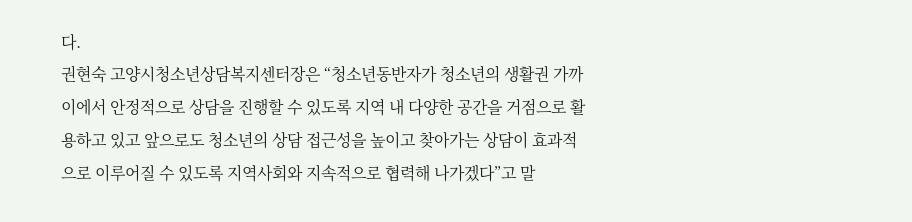다.
권현숙 고양시청소년상담복지센터장은 “청소년동반자가 청소년의 생활권 가까이에서 안정적으로 상담을 진행할 수 있도록 지역 내 다양한 공간을 거점으로 활용하고 있고 앞으로도 청소년의 상담 접근성을 높이고 찾아가는 상담이 효과적으로 이루어질 수 있도록 지역사회와 지속적으로 협력해 나가겠다”고 말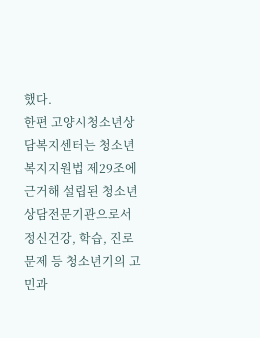했다.
한편 고양시청소년상담복지센터는 청소년복지지원법 제29조에 근거해 설립된 청소년상담전문기관으로서 정신건강, 학습, 진로문제 등 청소년기의 고민과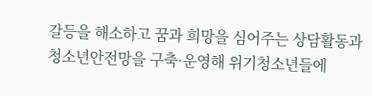갈등을 해소하고 꿈과 희망을 심어주는 상담활동과 청소년안전망을 구축·운영해 위기청소년들에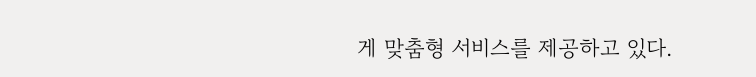게 맞춤형 서비스를 제공하고 있다.